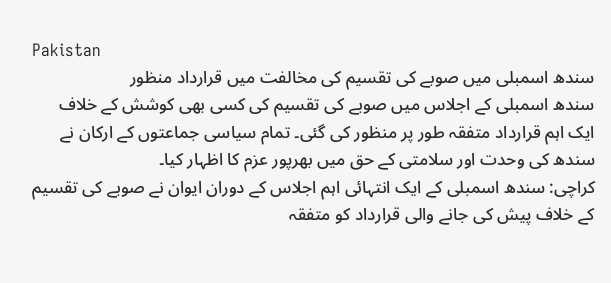Pakistan
سندھ اسمبلی میں صوبے کی تقسیم کی مخالفت میں قرارداد منظور
سندھ اسمبلی کے اجلاس میں صوبے کی تقسیم کی کسی بھی کوشش کے خلاف ایک اہم قرارداد متفقہ طور پر منظور کی گئی۔ تمام سیاسی جماعتوں کے ارکان نے سندھ کی وحدت اور سلامتی کے حق میں بھرپور عزم کا اظہار کیا۔
کراچی: سندھ اسمبلی کے ایک انتہائی اہم اجلاس کے دوران ایوان نے صوبے کی تقسیم کے خلاف پیش کی جانے والی قرارداد کو متفقہ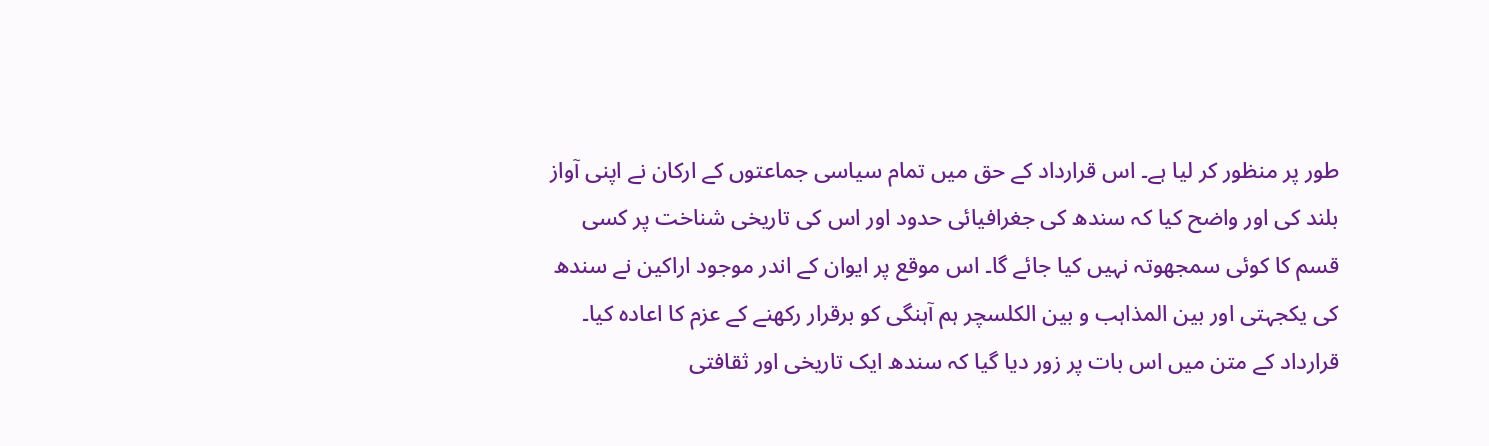طور پر منظور کر لیا ہے۔ اس قرارداد کے حق میں تمام سیاسی جماعتوں کے ارکان نے اپنی آواز بلند کی اور واضح کیا کہ سندھ کی جغرافیائی حدود اور اس کی تاریخی شناخت پر کسی قسم کا کوئی سمجھوتہ نہیں کیا جائے گا۔ اس موقع پر ایوان کے اندر موجود اراکین نے سندھ کی یکجہتی اور بین المذاہب و بین الکلسچر ہم آہنگی کو برقرار رکھنے کے عزم کا اعادہ کیا۔
قرارداد کے متن میں اس بات پر زور دیا گیا کہ سندھ ایک تاریخی اور ثقافتی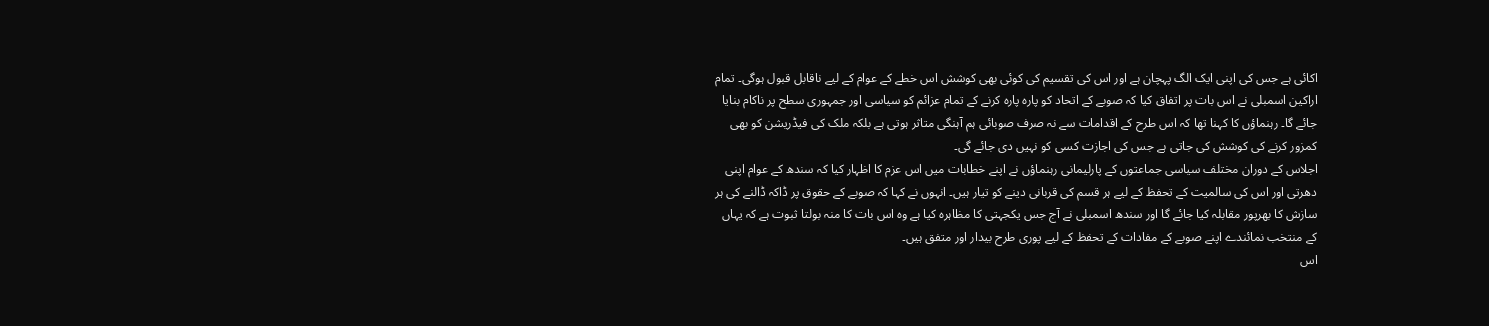اکائی ہے جس کی اپنی ایک الگ پہچان ہے اور اس کی تقسیم کی کوئی بھی کوشش اس خطے کے عوام کے لیے ناقابل قبول ہوگی۔ تمام اراکین اسمبلی نے اس بات پر اتفاق کیا کہ صوبے کے اتحاد کو پارہ پارہ کرنے کے تمام عزائم کو سیاسی اور جمہوری سطح پر ناکام بنایا جائے گا۔ رہنماؤں کا کہنا تھا کہ اس طرح کے اقدامات سے نہ صرف صوبائی ہم آہنگی متاثر ہوتی ہے بلکہ ملک کی فیڈریشن کو بھی کمزور کرنے کی کوشش کی جاتی ہے جس کی اجازت کسی کو نہیں دی جائے گی۔
اجلاس کے دوران مختلف سیاسی جماعتوں کے پارلیمانی رہنماؤں نے اپنے خطابات میں اس عزم کا اظہار کیا کہ سندھ کے عوام اپنی دھرتی اور اس کی سالمیت کے تحفظ کے لیے ہر قسم کی قربانی دینے کو تیار ہیں۔ انہوں نے کہا کہ صوبے کے حقوق پر ڈاکہ ڈالنے کی ہر سازش کا بھرپور مقابلہ کیا جائے گا اور سندھ اسمبلی نے آج جس یکجہتی کا مظاہرہ کیا ہے وہ اس بات کا منہ بولتا ثبوت ہے کہ یہاں کے منتخب نمائندے اپنے صوبے کے مفادات کے تحفظ کے لیے پوری طرح بیدار اور متفق ہیں۔
اس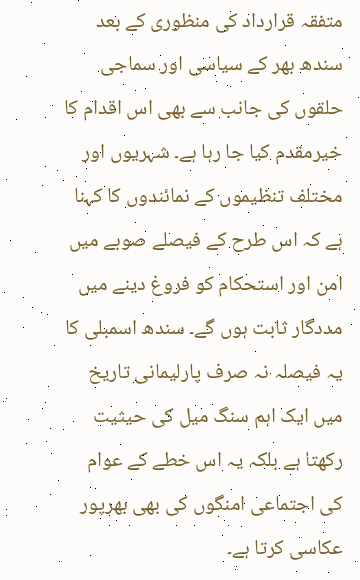متفقہ قرارداد کی منظوری کے بعد سندھ بھر کے سیاسی اور سماجی حلقوں کی جانب سے بھی اس اقدام کا خیرمقدم کیا جا رہا ہے۔ شہریوں اور مختلف تنظیموں کے نمائندوں کا کہنا ہے کہ اس طرح کے فیصلے صوبے میں امن اور استحکام کو فروغ دینے میں مددگار ثابت ہوں گے۔ سندھ اسمبلی کا یہ فیصلہ نہ صرف پارلیمانی تاریخ میں ایک اہم سنگ میل کی حیثیت رکھتا ہے بلکہ یہ اس خطے کے عوام کی اجتماعی امنگوں کی بھی بھرپور عکاسی کرتا ہے۔